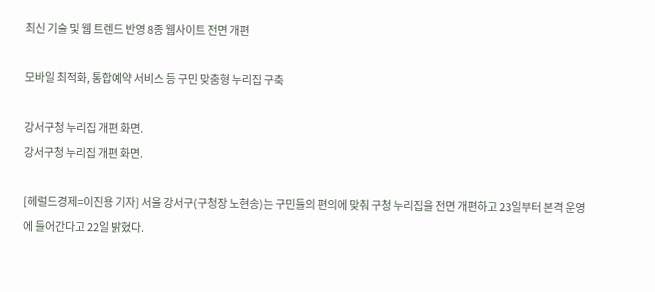최신 기술 및 웹 트렌드 반영 8종 웹사이트 전면 개편

모바일 최적화, 통합예약 서비스 등 구민 맞춤형 누리집 구축

강서구청 누리집 개편 화면.
강서구청 누리집 개편 화면.

[헤럴드경제=이진용 기자] 서울 강서구(구청장 노현송)는 구민들의 편의에 맞춰 구청 누리집을 전면 개편하고 23일부터 본격 운영에 들어간다고 22일 밝혔다.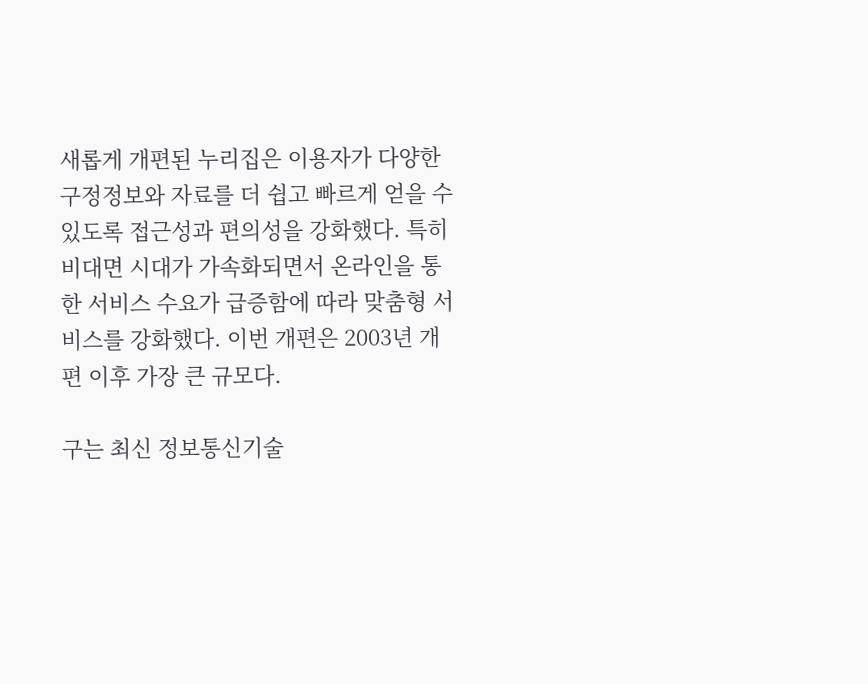새롭게 개편된 누리집은 이용자가 다양한 구정정보와 자료를 더 쉽고 빠르게 얻을 수 있도록 접근성과 편의성을 강화했다. 특히 비대면 시대가 가속화되면서 온라인을 통한 서비스 수요가 급증함에 따라 맞춤형 서비스를 강화했다. 이번 개편은 2003년 개편 이후 가장 큰 규모다.

구는 최신 정보통신기술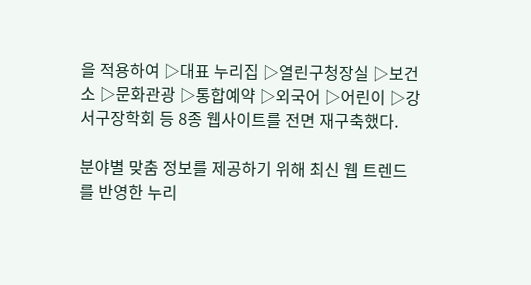을 적용하여 ▷대표 누리집 ▷열린구청장실 ▷보건소 ▷문화관광 ▷통합예약 ▷외국어 ▷어린이 ▷강서구장학회 등 8종 웹사이트를 전면 재구축했다.

분야별 맞춤 정보를 제공하기 위해 최신 웹 트렌드를 반영한 누리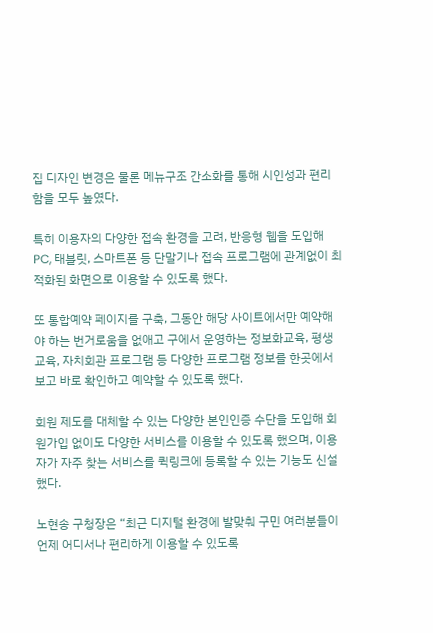집 디자인 변경은 물론 메뉴구조 간소화를 통해 시인성과 편리함을 모두 높였다.

특히 이용자의 다양한 접속 환경을 고려, 반응형 웹을 도입해 PC, 태블릿, 스마트폰 등 단말기나 접속 프로그램에 관계없이 최적화된 화면으로 이용할 수 있도록 했다.

또 통합예약 페이지를 구축, 그동안 해당 사이트에서만 예약해야 하는 번거로움을 없애고 구에서 운영하는 정보화교육, 평생교육, 자치회관 프로그램 등 다양한 프로그램 정보를 한곳에서 보고 바로 확인하고 예약할 수 있도록 했다.

회원 제도를 대체할 수 있는 다양한 본인인증 수단을 도입해 회원가입 없이도 다양한 서비스를 이용할 수 있도록 했으며, 이용자가 자주 찾는 서비스를 퀵링크에 등록할 수 있는 기능도 신설했다.

노현송 구청장은 “최근 디지털 환경에 발맞춰 구민 여러분들이 언제 어디서나 편리하게 이용할 수 있도록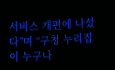서비스 개편에 나섰다”며 “구청 누리집이 누구나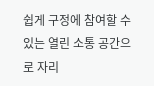쉽게 구정에 참여할 수 있는 열린 소통 공간으로 자리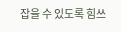잡을 수 있도록 힘쓰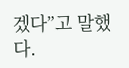겠다”고 말했다.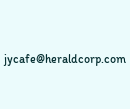jycafe@heraldcorp.com